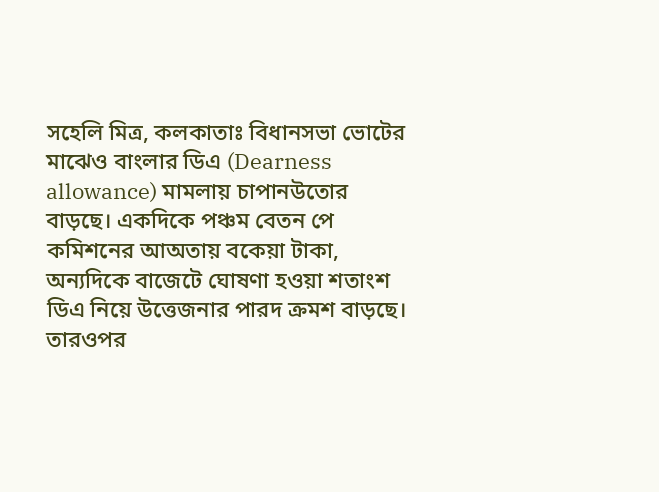সহেলি মিত্র, কলকাতাঃ বিধানসভা ভোটের মাঝেও বাংলার ডিএ (Dearness allowance) মামলায় চাপানউতোর বাড়ছে। একদিকে পঞ্চম বেতন পে কমিশনের আঅতায় বকেয়া টাকা, অন্যদিকে বাজেটে ঘোষণা হওয়া শতাংশ ডিএ নিয়ে উত্তেজনার পারদ ক্রমশ বাড়ছে। তারওপর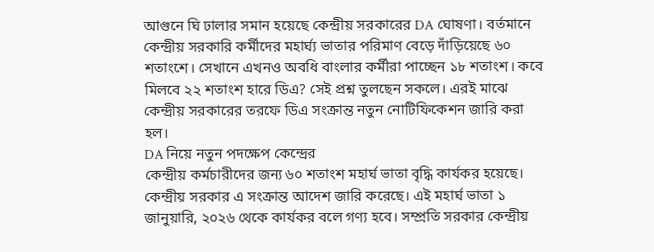আগুনে ঘি ঢালার সমান হয়েছে কেন্দ্রীয় সরকারের DA ঘোষণা। বর্তমানে কেন্দ্রীয় সরকারি কর্মীদের মহার্ঘ্য ভাতার পরিমাণ বেড়ে দাঁড়িয়েছে ৬০ শতাংশে। সেখানে এখনও অবধি বাংলার কর্মীরা পাচ্ছেন ১৮ শতাংশ। কবে মিলবে ২২ শতাংশ হারে ডিএ? সেই প্রশ্ন তুলছেন সকলে। এরই মাঝে কেন্দ্রীয় সরকারের তরফে ডিএ সংক্রান্ত নতুন নোটিফিকেশন জারি করা হল।
DA নিয়ে নতুন পদক্ষেপ কেন্দ্রের
কেন্দ্রীয় কর্মচারীদের জন্য ৬০ শতাংশ মহার্ঘ ভাতা বৃদ্ধি কার্যকর হয়েছে। কেন্দ্রীয় সরকার এ সংক্রান্ত আদেশ জারি করেছে। এই মহার্ঘ ভাতা ১ জানুয়ারি, ২০২৬ থেকে কার্যকর বলে গণ্য হবে। সম্প্রতি সরকার কেন্দ্রীয়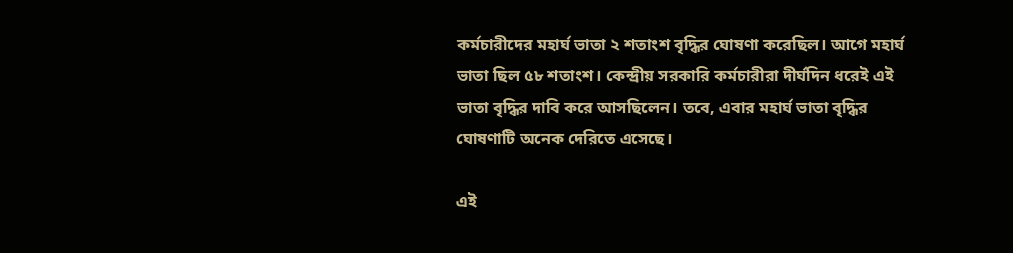কর্মচারীদের মহার্ঘ ভাতা ২ শতাংশ বৃদ্ধির ঘোষণা করেছিল। আগে মহার্ঘ ভাতা ছিল ৫৮ শতাংশ। কেন্দ্রীয় সরকারি কর্মচারীরা দীর্ঘদিন ধরেই এই ভাতা বৃদ্ধির দাবি করে আসছিলেন। তবে, এবার মহার্ঘ ভাতা বৃদ্ধির ঘোষণাটি অনেক দেরিতে এসেছে।

এই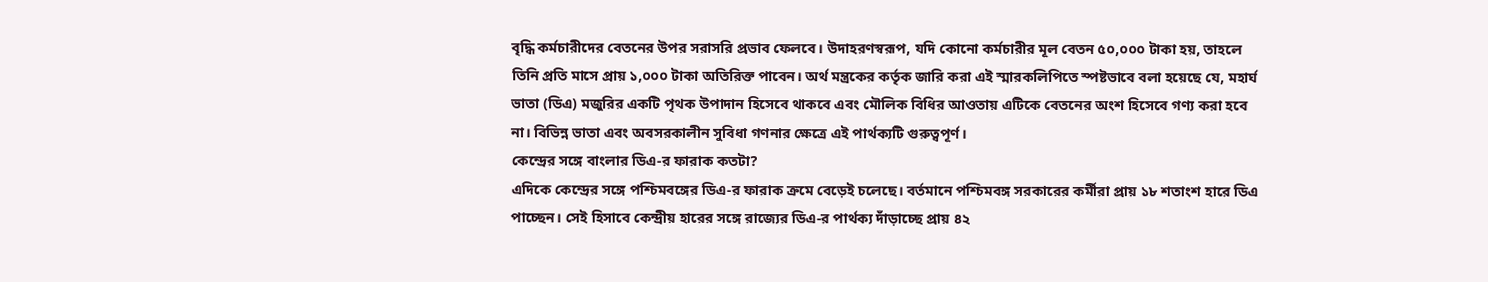বৃদ্ধি কর্মচারীদের বেতনের উপর সরাসরি প্রভাব ফেলবে। উদাহরণস্বরূপ, যদি কোনো কর্মচারীর মূল বেতন ৫০,০০০ টাকা হয়, তাহলে তিনি প্রতি মাসে প্রায় ১,০০০ টাকা অতিরিক্ত পাবেন। অর্থ মন্ত্রকের কর্তৃক জারি করা এই স্মারকলিপিতে স্পষ্টভাবে বলা হয়েছে যে, মহার্ঘ ভাতা (ডিএ) মজুরির একটি পৃথক উপাদান হিসেবে থাকবে এবং মৌলিক বিধির আওতায় এটিকে বেতনের অংশ হিসেবে গণ্য করা হবে না। বিভিন্ন ভাতা এবং অবসরকালীন সুবিধা গণনার ক্ষেত্রে এই পার্থক্যটি গুরুত্বপূর্ণ।
কেন্দ্রের সঙ্গে বাংলার ডিএ-র ফারাক কতটা?
এদিকে কেন্দ্রের সঙ্গে পশ্চিমবঙ্গের ডিএ-র ফারাক ক্রমে বেড়েই চলেছে। বর্তমানে পশ্চিমবঙ্গ সরকারের কর্মীরা প্রায় ১৮ শতাংশ হারে ডিএ পাচ্ছেন। সেই হিসাবে কেন্দ্রীয় হারের সঙ্গে রাজ্যের ডিএ-র পার্থক্য দাঁড়াচ্ছে প্রায় ৪২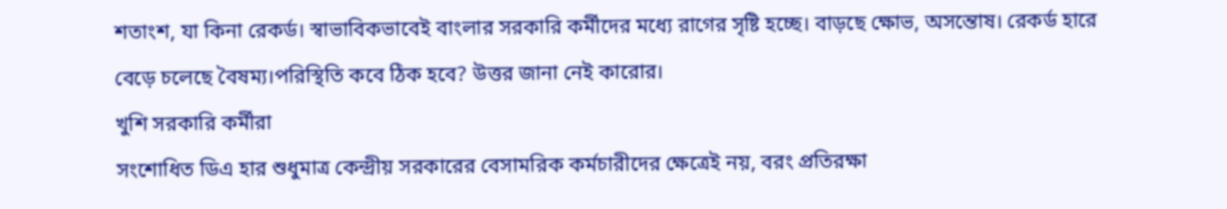শতাংশ, যা কিনা রেকর্ড। স্বাভাবিকভাবেই বাংলার সরকারি কর্মীদের মধ্যে রাগের সৃষ্টি হচ্ছে। বাড়ছে ক্ষোভ, অসন্তোষ। রেকর্ড হারে বেড়ে চলেছে বৈষম্য।পরিস্থিতি কবে ঠিক হবে? উত্তর জানা নেই কারোর।
খুশি সরকারি কর্মীরা
সংশোধিত ডিএ হার শুধুমাত্র কেন্দ্রীয় সরকারের বেসামরিক কর্মচারীদের ক্ষেত্রেই নয়, বরং প্রতিরক্ষা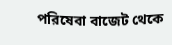পরিষেবা বাজেট থেকে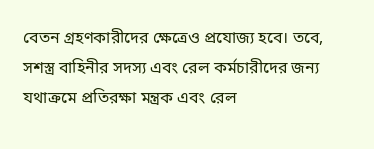বেতন গ্রহণকারীদের ক্ষেত্রেও প্রযোজ্য হবে। তবে, সশস্ত্র বাহিনীর সদস্য এবং রেল কর্মচারীদের জন্য যথাক্রমে প্রতিরক্ষা মন্ত্রক এবং রেল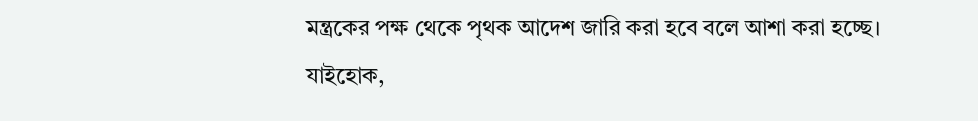মন্ত্রকের পক্ষ থেকে পৃথক আদেশ জারি করা হবে বলে আশা করা হচ্ছে। যাইহোক,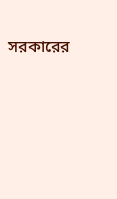সরকারের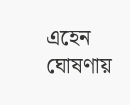এহেন ঘোষণায়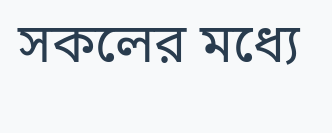সকলের মধ্যে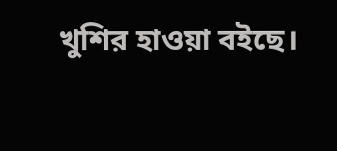খুশির হাওয়া বইছে।